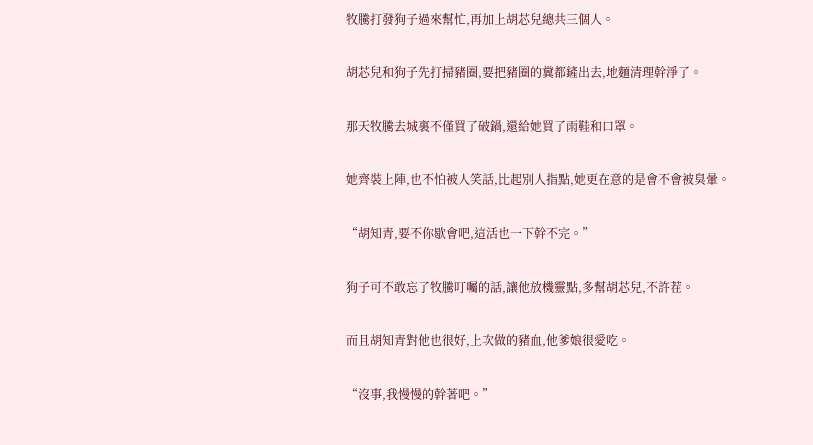牧騰打發狗子過來幫忙,再加上胡芯兒總共三個人。

胡芯兒和狗子先打掃豬圈,要把豬圈的糞都鏟出去,地麵清理幹淨了。

那天牧騰去城裏不僅買了破鍋,還給她買了雨鞋和口罩。

她齊裝上陣,也不怕被人笑話,比起別人指點,她更在意的是會不會被臭暈。

“胡知青,要不你歇會吧,這活也一下幹不完。”

狗子可不敢忘了牧騰叮囑的話,讓他放機靈點,多幫胡芯兒,不許茬。

而且胡知青對他也很好,上次做的豬血,他爹娘很愛吃。

“沒事,我慢慢的幹著吧。”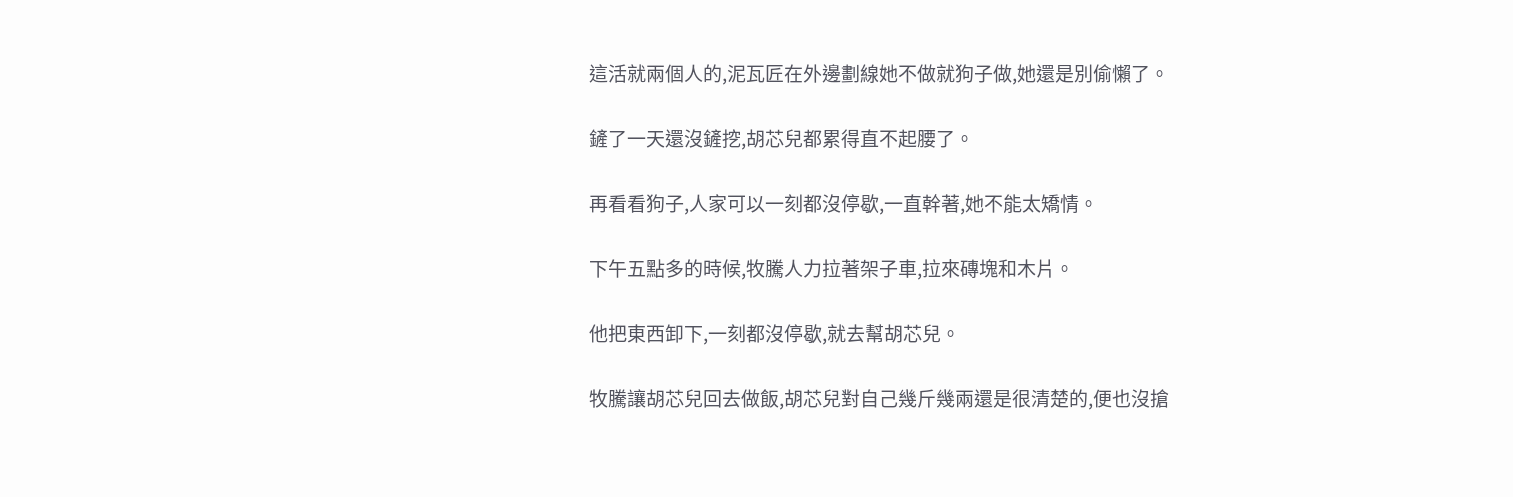這活就兩個人的,泥瓦匠在外邊劃線她不做就狗子做,她還是別偷懶了。

鏟了一天還沒鏟挖,胡芯兒都累得直不起腰了。

再看看狗子,人家可以一刻都沒停歇,一直幹著,她不能太矯情。

下午五點多的時候,牧騰人力拉著架子車,拉來磚塊和木片。

他把東西卸下,一刻都沒停歇,就去幫胡芯兒。

牧騰讓胡芯兒回去做飯,胡芯兒對自己幾斤幾兩還是很清楚的,便也沒搶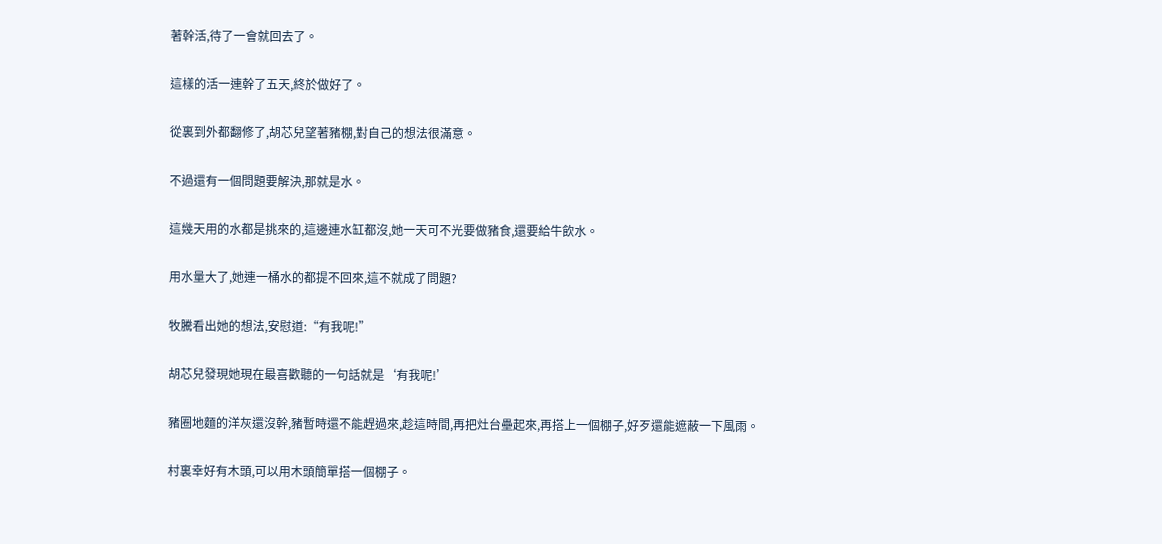著幹活,待了一會就回去了。

這樣的活一連幹了五天,終於做好了。

從裏到外都翻修了,胡芯兒望著豬棚,對自己的想法很滿意。

不過還有一個問題要解決,那就是水。

這幾天用的水都是挑來的,這邊連水缸都沒,她一天可不光要做豬食,還要給牛飲水。

用水量大了,她連一桶水的都提不回來,這不就成了問題?

牧騰看出她的想法,安慰道:“有我呢!”

胡芯兒發現她現在最喜歡聽的一句話就是‘有我呢!’

豬圈地麵的洋灰還沒幹,豬暫時還不能趕過來,趁這時間,再把灶台壘起來,再搭上一個棚子,好歹還能遮蔽一下風雨。

村裏幸好有木頭,可以用木頭簡單搭一個棚子。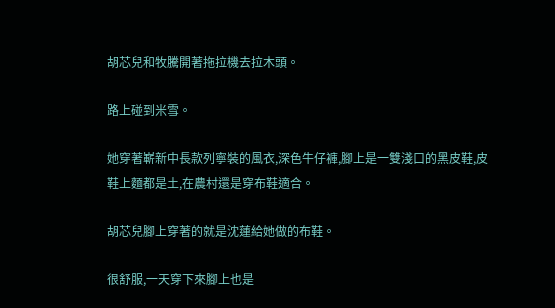胡芯兒和牧騰開著拖拉機去拉木頭。

路上碰到米雪。

她穿著嶄新中長款列寧裝的風衣,深色牛仔褲,腳上是一雙淺口的黑皮鞋,皮鞋上麵都是土,在農村還是穿布鞋適合。

胡芯兒腳上穿著的就是沈蓮給她做的布鞋。

很舒服,一天穿下來腳上也是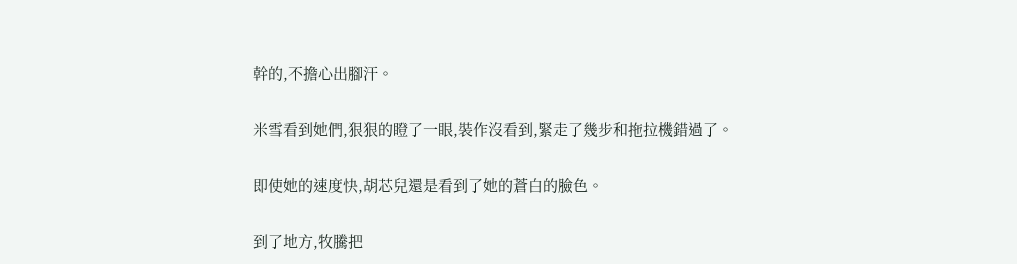幹的,不擔心出腳汗。

米雪看到她們,狠狠的瞪了一眼,裝作沒看到,緊走了幾步和拖拉機錯過了。

即使她的速度快,胡芯兒還是看到了她的蒼白的臉色。

到了地方,牧騰把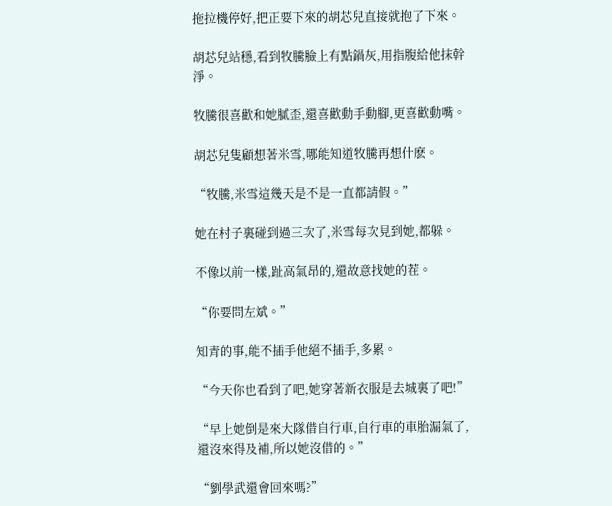拖拉機停好,把正要下來的胡芯兒直接就抱了下來。

胡芯兒站穩,看到牧騰臉上有點鍋灰,用指腹給他抹幹淨。

牧騰很喜歡和她膩歪,還喜歡動手動腳,更喜歡動嘴。

胡芯兒隻顧想著米雪,哪能知道牧騰再想什麽。

“牧騰,米雪這幾天是不是一直都請假。”

她在村子裏碰到過三次了,米雪每次見到她,都躲。

不像以前一樣,趾高氣昂的,還故意找她的茬。

“你要問左斌。”

知青的事,能不插手他絕不插手,多累。

“今天你也看到了吧,她穿著新衣服是去城裏了吧!”

“早上她倒是來大隊借自行車,自行車的車胎漏氣了,還沒來得及補,所以她沒借的。”

“劉學武還會回來嗎?”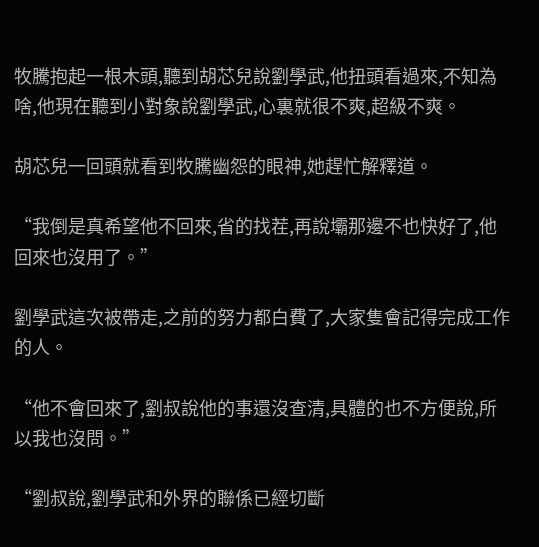牧騰抱起一根木頭,聽到胡芯兒說劉學武,他扭頭看過來,不知為啥,他現在聽到小對象說劉學武,心裏就很不爽,超級不爽。

胡芯兒一回頭就看到牧騰幽怨的眼神,她趕忙解釋道。

“我倒是真希望他不回來,省的找茬,再說壩那邊不也快好了,他回來也沒用了。”

劉學武這次被帶走,之前的努力都白費了,大家隻會記得完成工作的人。

“他不會回來了,劉叔說他的事還沒查清,具體的也不方便說,所以我也沒問。”

“劉叔說,劉學武和外界的聯係已經切斷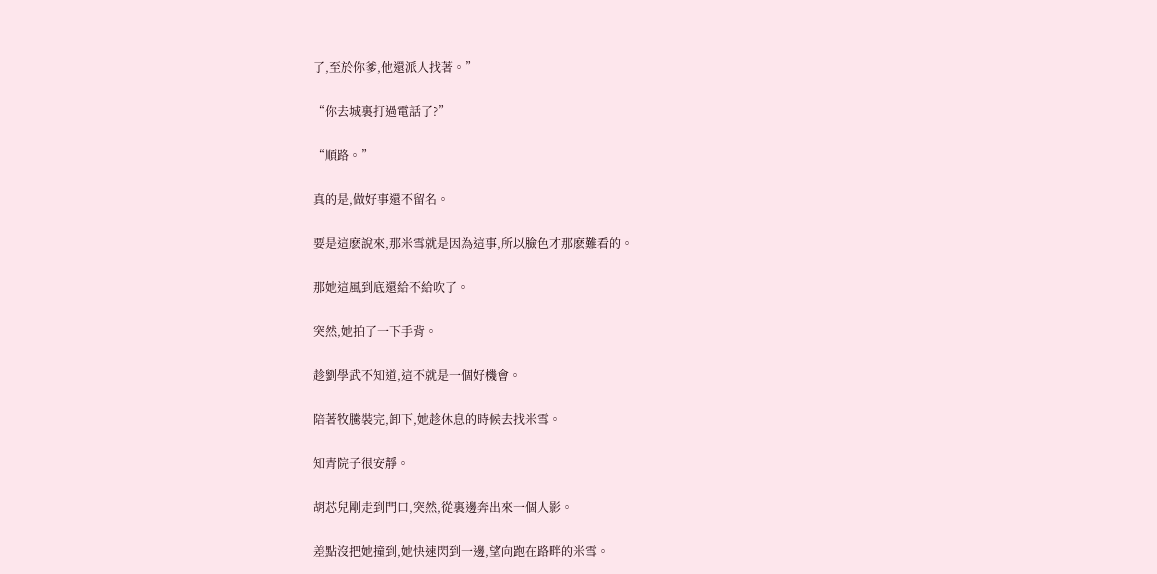了,至於你爹,他還派人找著。”

“你去城裏打過電話了?”

“順路。”

真的是,做好事還不留名。

要是這麽說來,那米雪就是因為這事,所以臉色才那麽難看的。

那她這風到底還給不給吹了。

突然,她拍了一下手背。

趁劉學武不知道,這不就是一個好機會。

陪著牧騰裝完,卸下,她趁休息的時候去找米雪。

知青院子很安靜。

胡芯兒剛走到門口,突然,從裏邊奔出來一個人影。

差點沒把她撞到,她快速閃到一邊,望向跑在路畔的米雪。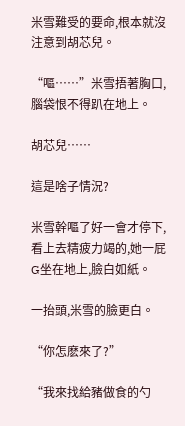米雪難受的要命,根本就沒注意到胡芯兒。

“嘔……”米雪捂著胸口,腦袋恨不得趴在地上。

胡芯兒……

這是啥子情況?

米雪幹嘔了好一會才停下,看上去精疲力竭的,她一屁G坐在地上,臉白如紙。

一抬頭,米雪的臉更白。

“你怎麽來了?”

“我來找給豬做食的勺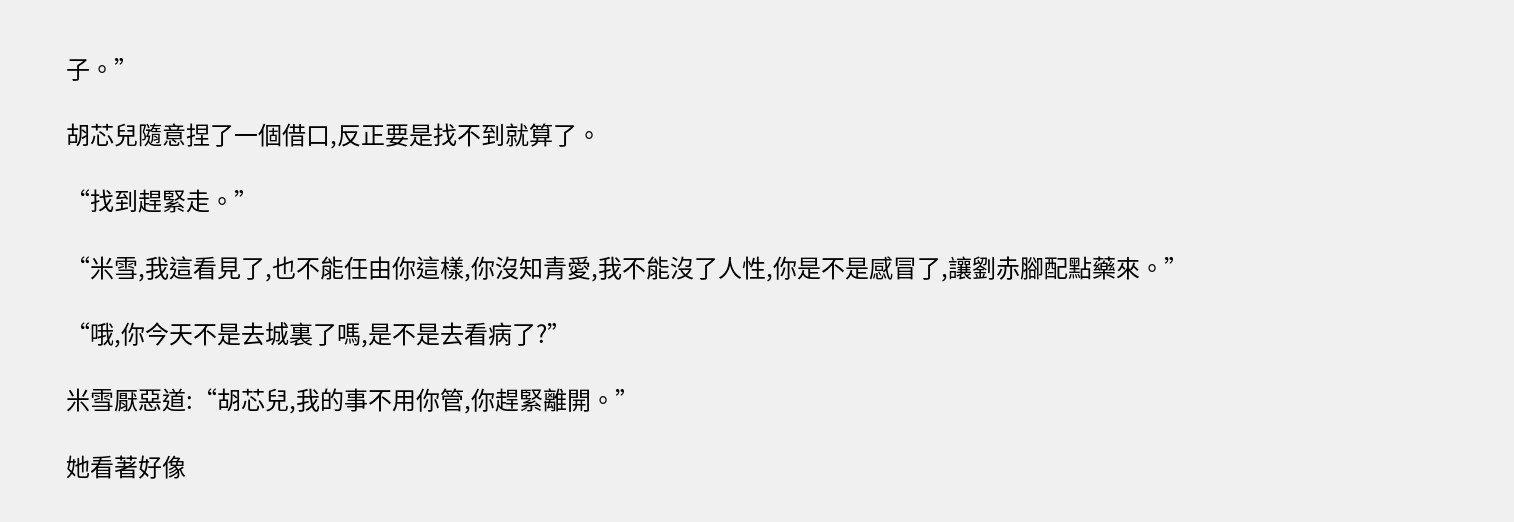子。”

胡芯兒隨意捏了一個借口,反正要是找不到就算了。

“找到趕緊走。”

“米雪,我這看見了,也不能任由你這樣,你沒知青愛,我不能沒了人性,你是不是感冒了,讓劉赤腳配點藥來。”

“哦,你今天不是去城裏了嗎,是不是去看病了?”

米雪厭惡道:“胡芯兒,我的事不用你管,你趕緊離開。”

她看著好像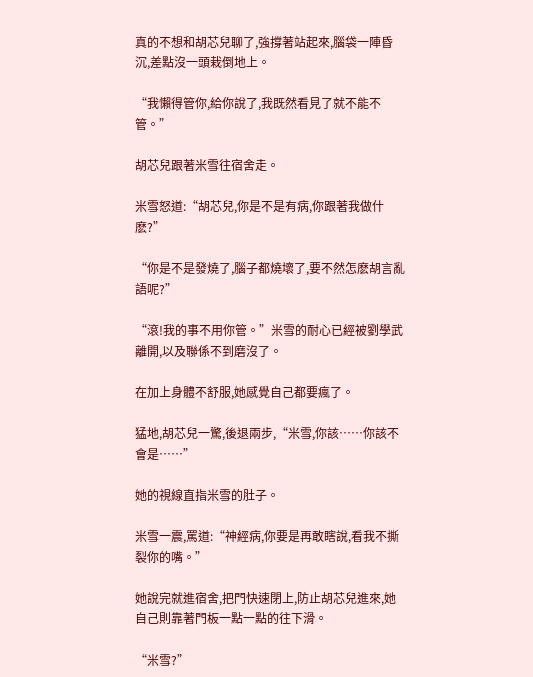真的不想和胡芯兒聊了,強撐著站起來,腦袋一陣昏沉,差點沒一頭栽倒地上。

“我懶得管你,給你說了,我既然看見了就不能不管。”

胡芯兒跟著米雪往宿舍走。

米雪怒道:“胡芯兒,你是不是有病,你跟著我做什麽?”

“你是不是發燒了,腦子都燒壞了,要不然怎麽胡言亂語呢?”

“滾!我的事不用你管。”米雪的耐心已經被劉學武離開,以及聯係不到磨沒了。

在加上身體不舒服,她感覺自己都要瘋了。

猛地,胡芯兒一驚,後退兩步,“米雪,你該……你該不會是……”

她的視線直指米雪的肚子。

米雪一震,罵道:“神經病,你要是再敢瞎說,看我不撕裂你的嘴。”

她說完就進宿舍,把門快速閉上,防止胡芯兒進來,她自己則靠著門板一點一點的往下滑。

“米雪?”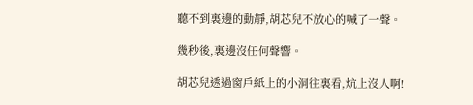聽不到裏邊的動靜,胡芯兒不放心的喊了一聲。

幾秒後,裏邊沒任何聲響。

胡芯兒透過窗戶紙上的小洞往裏看,炕上沒人啊!